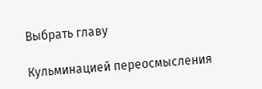Выбрать главу

Кульминацией переосмысления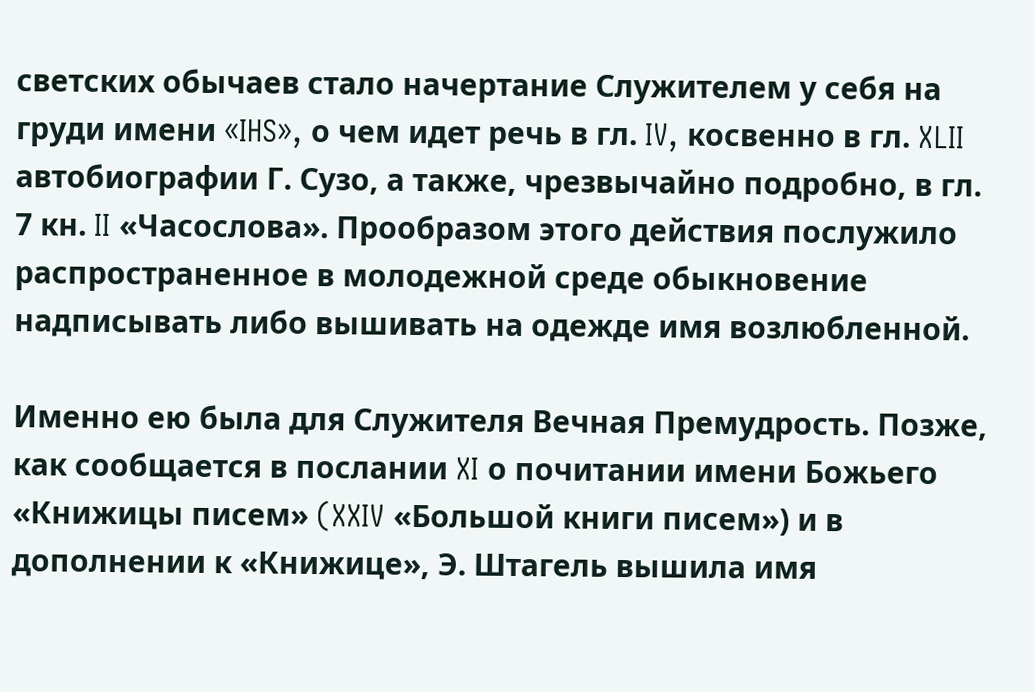светских обычаев стало начертание Служителем у себя на груди имени «IHS», о чем идет речь в гл. IV, косвенно в гл. XLII автобиографии Г. Сузо, а также, чрезвычайно подробно, в гл. 7 кн. II «Часослова». Прообразом этого действия послужило распространенное в молодежной среде обыкновение надписывать либо вышивать на одежде имя возлюбленной.

Именно ею была для Служителя Вечная Премудрость. Позже, как сообщается в послании XI о почитании имени Божьего «Книжицы писем» (XXIV «Большой книги писем») и в дополнении к «Книжице», Э. Штагель вышила имя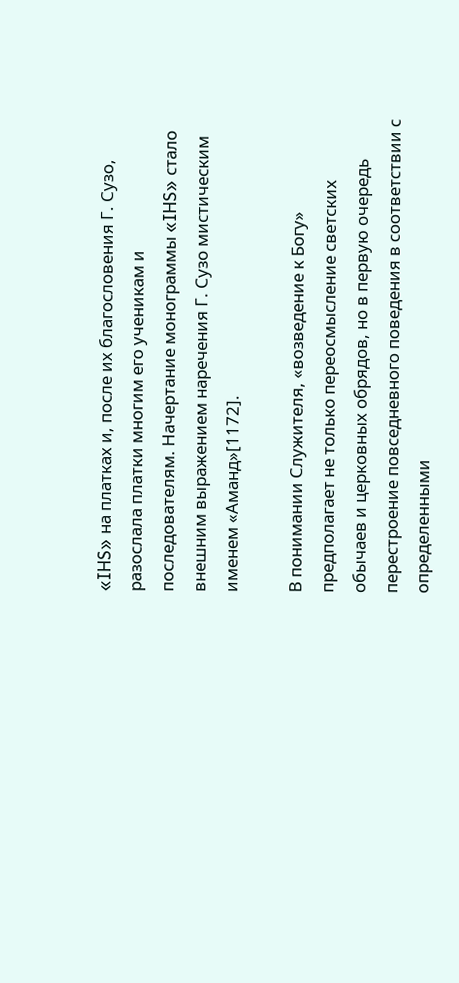«IHS» на платках и, после их благословения Г. Сузо, разослала платки многим его ученикам и последователям. Начертание монограммы «IHS» стало внешним выражением наречения Г. Сузо мистическим именем «Аманд»[1172].

В понимании Служителя, «возведение к Богу» предполагает не только переосмысление светских обычаев и церковных обрядов, но в первую очередь перестроение повседневного поведения в соответствии с определенными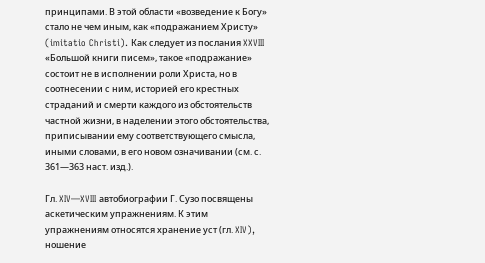принципами. В этой области «возведение к Богу» стало не чем иным, как «подражанием Христу» (imitatio Christi). Как следует из послания XXVIII «Большой книги писем», такое «подражание» состоит не в исполнении роли Христа, но в соотнесении с ним, историей его крестных страданий и смерти каждого из обстоятельств частной жизни, в наделении этого обстоятельства, приписывании ему соответствующего смысла, иными словами, в его новом означивании (см. с. 361—363 наст. изд.).

Гл. XIV—XVIII автобиографии Г. Сузо посвящены аскетическим упражнениям. К этим упражнениям относятся хранение уст (гл. XIV), ношение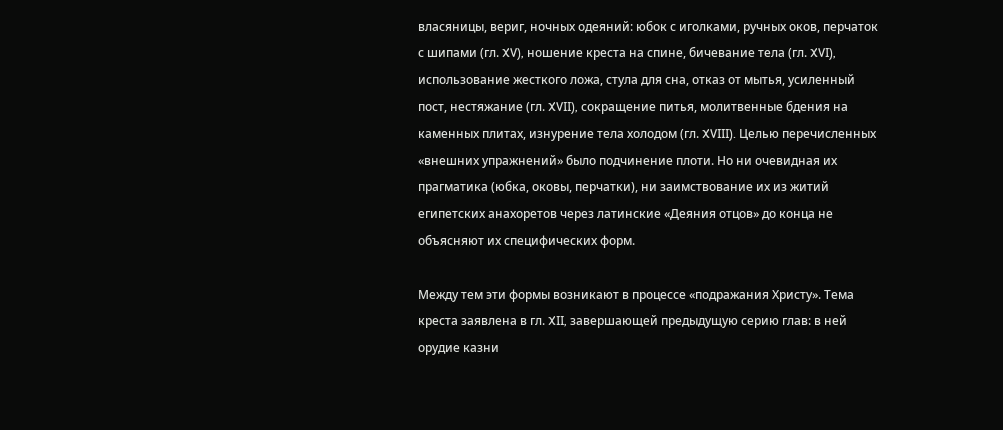власяницы, вериг, ночных одеяний: юбок с иголками, ручных оков, перчаток с шипами (гл. XV), ношение креста на спине, бичевание тела (гл. XVI), использование жесткого ложа, стула для сна, отказ от мытья, усиленный пост, нестяжание (гл. XVII), сокращение питья, молитвенные бдения на каменных плитах, изнурение тела холодом (гл. XVIII). Целью перечисленных «внешних упражнений» было подчинение плоти. Но ни очевидная их прагматика (юбка, оковы, перчатки), ни заимствование их из житий египетских анахоретов через латинские «Деяния отцов» до конца не объясняют их специфических форм.

Между тем эти формы возникают в процессе «подражания Христу». Тема креста заявлена в гл. XII, завершающей предыдущую серию глав: в ней орудие казни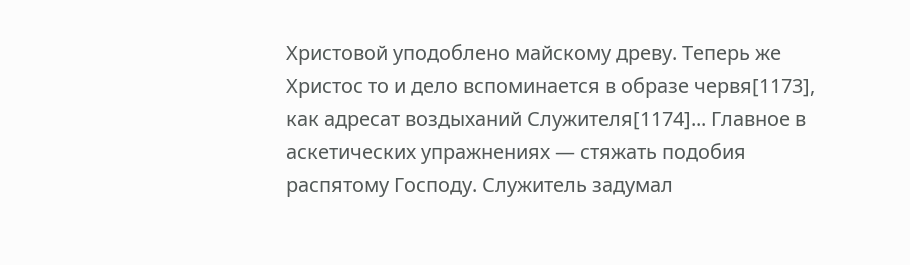Христовой уподоблено майскому древу. Теперь же Христос то и дело вспоминается в образе червя[1173], как адресат воздыханий Служителя[1174]... Главное в аскетических упражнениях — стяжать подобия распятому Господу. Служитель задумал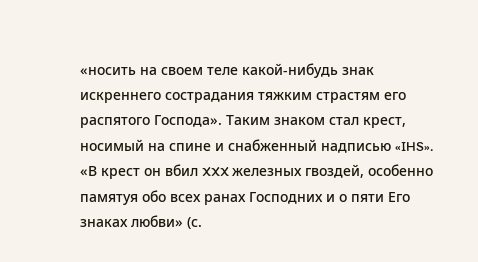«носить на своем теле какой-нибудь знак искреннего сострадания тяжким страстям его распятого Господа». Таким знаком стал крест, носимый на спине и снабженный надписью «IHS». «В крест он вбил XXX железных гвоздей, особенно памятуя обо всех ранах Господних и о пяти Его знаках любви» (с.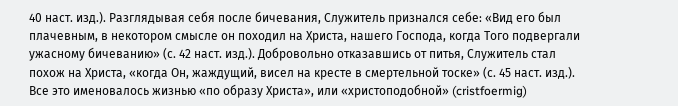40 наст. изд.). Разглядывая себя после бичевания, Служитель признался себе: «Вид его был плачевным, в некотором смысле он походил на Христа, нашего Господа, когда Того подвергали ужасному бичеванию» (с. 42 наст. изд.). Добровольно отказавшись от питья, Служитель стал похож на Христа, «когда Он, жаждущий, висел на кресте в смертельной тоске» (с. 45 наст. изд.). Все это именовалось жизнью «по образу Христа», или «христоподобной» (cristfoermig)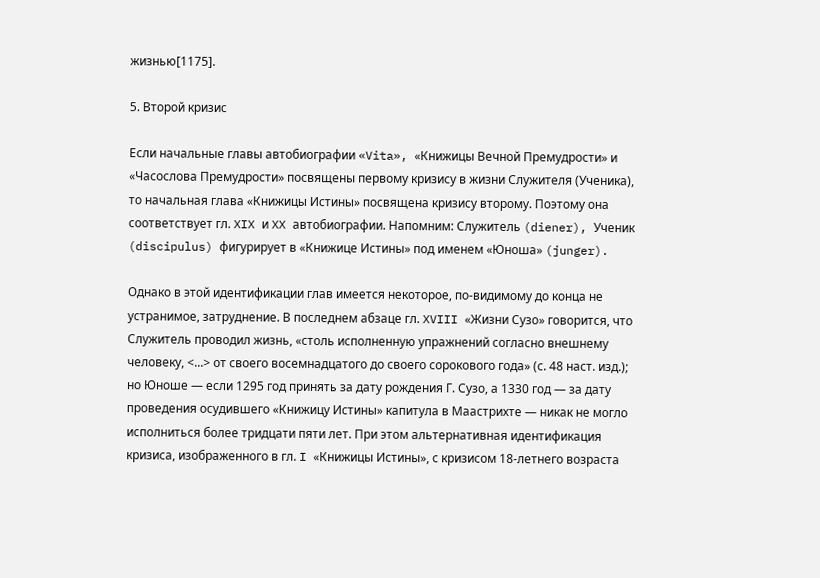жизнью[1175].

5. Второй кризис

Если начальные главы автобиографии «Vita», «Книжицы Вечной Премудрости» и «Часослова Премудрости» посвящены первому кризису в жизни Служителя (Ученика), то начальная глава «Книжицы Истины» посвящена кризису второму. Поэтому она соответствует гл. XIX и XX автобиографии. Напомним: Служитель (diener), Ученик (discipulus) фигурирует в «Книжице Истины» под именем «Юноша» (junger).

Однако в этой идентификации глав имеется некоторое, по-видимому до конца не устранимое, затруднение. В последнем абзаце гл. XVIII «Жизни Сузо» говорится, что Служитель проводил жизнь, «столь исполненную упражнений согласно внешнему человеку, <...> от своего восемнадцатого до своего сорокового года» (с. 48 наст. изд.); но Юноше — если 1295 год принять за дату рождения Г. Сузо, а 1330 год — за дату проведения осудившего «Книжицу Истины» капитула в Маастрихте — никак не могло исполниться более тридцати пяти лет. При этом альтернативная идентификация кризиса, изображенного в гл. I «Книжицы Истины», с кризисом 18-летнего возраста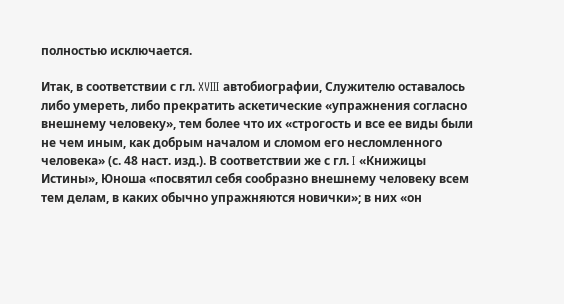полностью исключается.

Итак, в соответствии с гл. XVIII автобиографии, Служителю оставалось либо умереть, либо прекратить аскетические «упражнения согласно внешнему человеку», тем более что их «строгость и все ее виды были не чем иным, как добрым началом и сломом его несломленного человека» (с. 48 наст. изд.). В соответствии же с гл. I «Книжицы Истины», Юноша «посвятил себя сообразно внешнему человеку всем тем делам, в каких обычно упражняются новички»; в них «он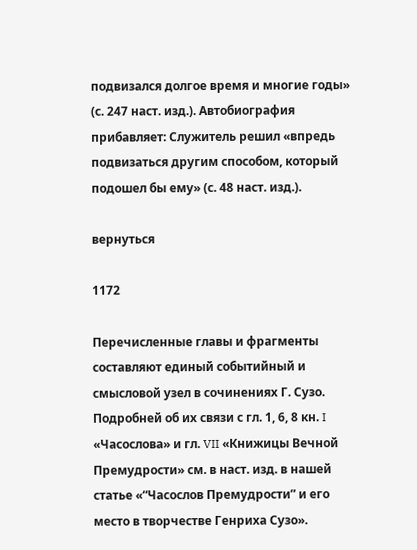подвизался долгое время и многие годы» (с. 247 наст. изд.). Автобиография прибавляет: Служитель решил «впредь подвизаться другим способом, который подошел бы ему» (с. 48 наст. изд.).

вернуться

1172

Перечисленные главы и фрагменты составляют единый событийный и смысловой узел в сочинениях Г. Сузо. Подробней об их связи с гл. 1, 6, 8 кн. I «Часослова» и гл. VII «Книжицы Вечной Премудрости» см. в наст. изд. в нашей статье «“Часослов Премудрости” и его место в творчестве Генриха Сузо».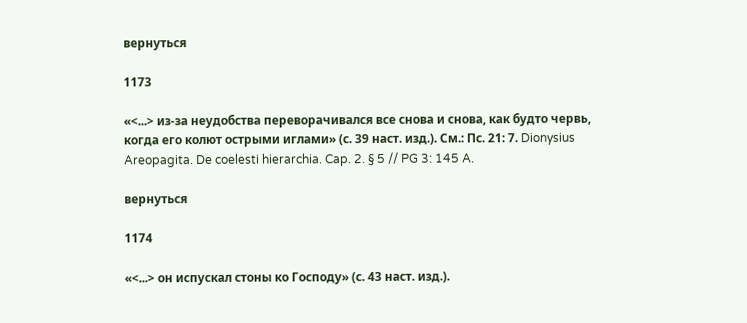вернуться

1173

«<...> из-за неудобства переворачивался все снова и снова, как будто червь, когда его колют острыми иглами» (с. 39 наст. изд.). См.: Пс. 21: 7. Dionysius Areopagita. De coelesti hierarchia. Cap. 2. § 5 // PG 3: 145 A.

вернуться

1174

«<...> он испускал стоны ко Господу» (с. 43 наст. изд.).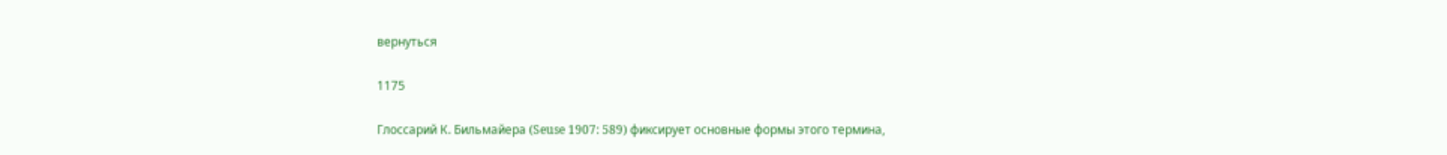вернуться

1175

Глоссарий К. Бильмайера (Seuse 1907: 589) фиксирует основные формы этого термина,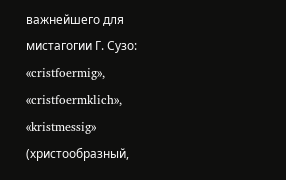важнейшего для мистагогии Г. Сузо: «cristfoermig», «cristfoermklich», «kristmessig» (христообразный,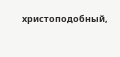христоподобный,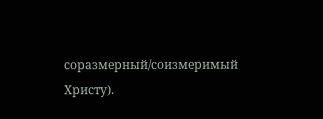соразмерный/соизмеримый Христу).